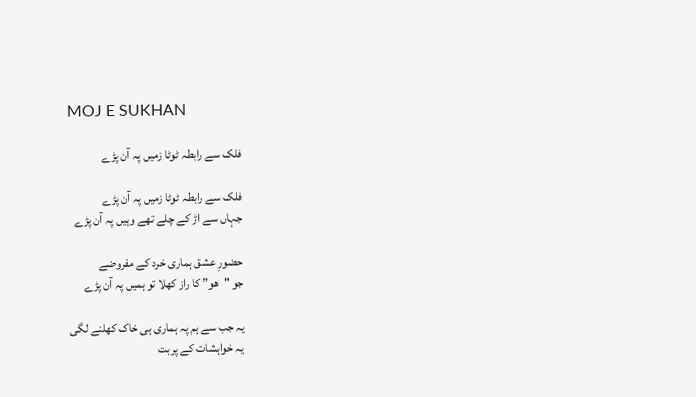MOJ E SUKHAN

فلک سے رابطہ ٹوٹا زمیں پہ آن پڑے

فلک سے رابطہ ٹوٹا زمیں پہ آن پڑے
جہاں سے اڑ کے چلے تھے وہیں پہ آن پڑے

حضورِ عشق ہماری خرد کے مفروضے
جو "ھو” کا راز کھلا تو ہمیں پہ آن پڑے

یہ جب سے ہم پہ ہماری ہی خاک کھلنے لگی
یہ خواہشات کے پربت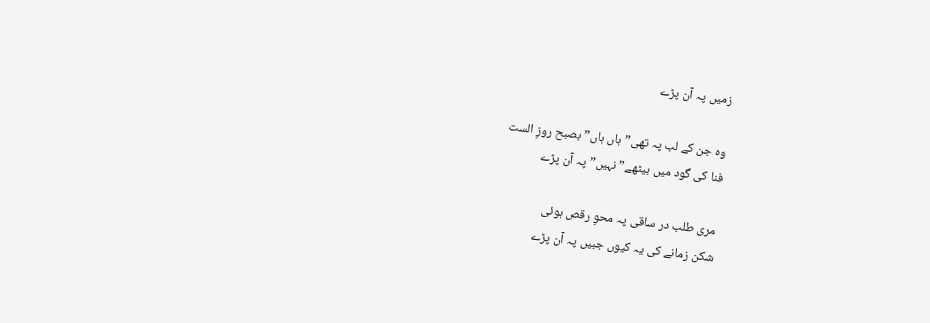زمیں پہ آن پڑے

وہ جن کے لب پہ تھی” ہاں ہاں” بصبح روزِ الست
فنا کی گود میں بیٹھے” نہیں” پہ آن پڑے

مری طلب در ساقی پہ محوِ رقص ہوئی
شکن زمانے کی یہ کیوں جبیں پہ آن پڑے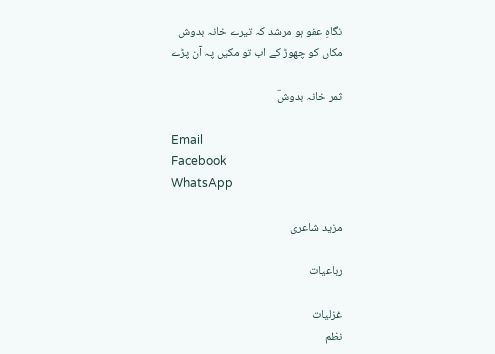نگاہِ عفو ہو مرشد کہ تیرے خانہ بدوش
مکاں کو چھوڑ کے اب تو مکیں پہ آن پڑے

ثمر خانہ بدوشؔ

Email
Facebook
WhatsApp

مزید شاعری

رباعیات

غزلیات
نظم